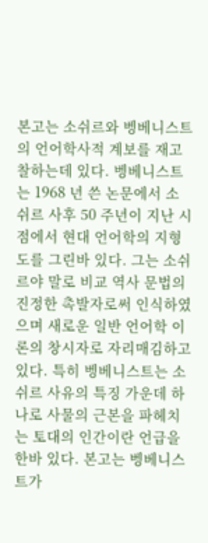본고는 소쉬르와 벵베니스트의 언어학사적 계보를 재고찰하는데 있다. 벵베니스트는 1968 년 쓴 논문에서 소쉬르 사후 50 주년이 지난 시점에서 현대 언어학의 지형도를 그린바 있다. 그는 소쉬르야 말로 비교 역사 문법의 진정한 촉발자로써 인식하였으며 새로운 일반 언어학 이론의 창시자로 자리매김하고 있다. 특히 벵베니스트는 소쉬르 사유의 특징 가운데 하나로 사물의 근본을 파헤치는 토대의 인간이란 언급을 한바 있다. 본고는 벵베니스트가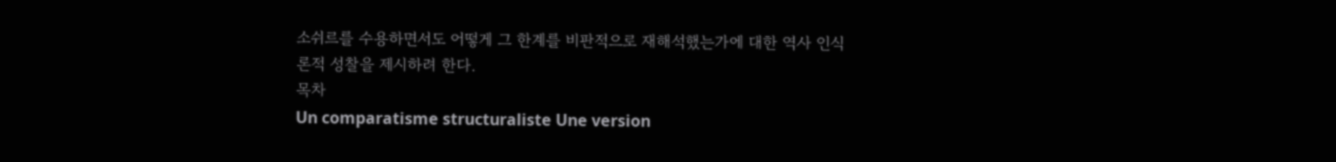소쉬르를 수용하면서도 어떻게 그 한계를 비판적으로 재해석했는가에 대한 역사 인식론적 성찰을 제시하려 한다.
목차
Un comparatisme structuraliste Une version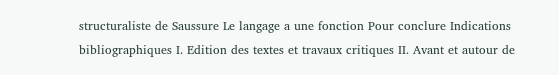structuraliste de Saussure Le langage a une fonction Pour conclure Indications bibliographiques I. Edition des textes et travaux critiques II. Avant et autour de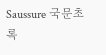Saussure 국문초록